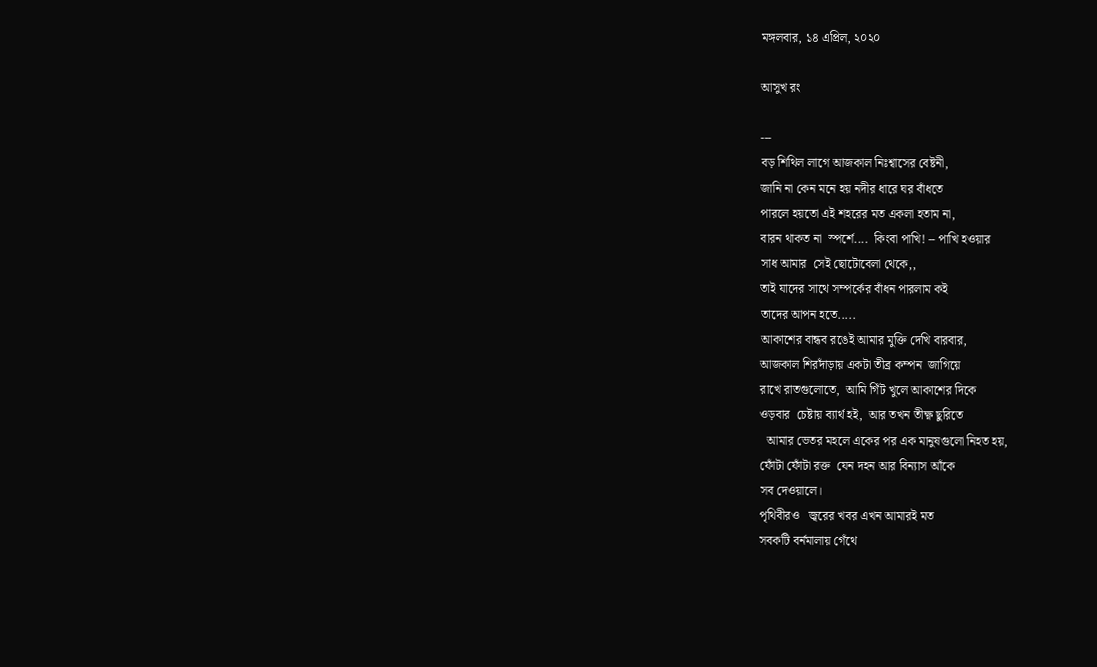মঙ্গলবার, ১৪ এপ্রিল, ২০২০

আসুখ রং

---
বড় শিথিল লাগে আজকাল নিঃশ্বাসের বেষ্টনী,
জানি না কেন মনে হয় নদীর ধারে ঘর বাঁধতে
পারলে হয়তো এই শহরের মত একলা হতাম না,
বারন থাকত না  স্পর্শে....  কিংবা পাখি! -- পাখি হওয়ার
সাধ আমার  সেই ছোটোবেলা থেকে,,
তাই যাদের সাথে সম্পর্কের বাঁধন পারলাম কই
তাদের আপন হতে.....
আকাশের বান্ধব রঙেই আমার মুক্তি দেখি বারবার,
আজকাল শিরদাঁড়ায় একটা তীব্র কম্পন  জাগিয়ে
রাখে রাতগুলোতে,  আমি গিঁট খুলে আকাশের দিকে
ওড়বার  চেষ্টায় ব্যার্থ হই,  আর তখন তীক্ষ্ণ ছুরিতে
  আমার ভেতর মহলে একের পর এক মানুষগুলো নিহত হয়,
ফোঁটা ফোঁটা রক্ত  যেন দহন আর বিন্যাস আঁকে
সব দেওয়ালে।
পৃথিবীরও   জ্বরের খবর এখন আমারই মত
সবকটি বর্নমালায় গেঁথে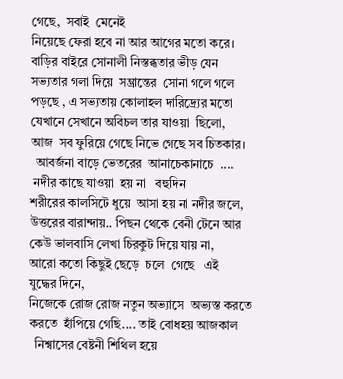গেছে,  সবাই  মেনেই
নিয়েছে ফেরা হবে না আর আগের মতো করে।
বাড়ির বাইরে সোনালী নিস্তব্ধতার ভীড় যেন
সভ্যতার গলা দিয়ে  সম্ভ্রান্তের  সোনা গলে গলে
পড়ছে , এ সভ্যতায় কোলাহল দারিদ্র্যের মতো
যেখানে সেখানে অবিচল তার যাওয়া  ছিলো,
আজ  সব ফুরিয়ে গেছে নিভে গেছে সব চিতকার।
  আবর্জনা বাড়ে ভেতরের  আনাচেকানাচে  ....
 নদীর কাছে যাওয়া  হয় না   বহুদিন
শরীরের কালসিটে ধুয়ে  আসা হয় না নদীর জলে,
উত্তরের বারান্দায়.. পিছন থেকে বেনী টেনে আর
কেউ ভালবাসি লেখা চিরকুট দিয়ে যায় না,
আরো কতো কিছুই ছেড়ে  চলে  গেছে   এই
যুদ্ধের দিনে,
নিজেকে রোজ রোজ নতুন অভ্যাসে  অভ্যস্ত করতে
করতে  হাঁপিয়ে গেছি.... তাই বোধহয় আজকাল
  নিশ্বাসের বেষ্টনী শিথিল হয়ে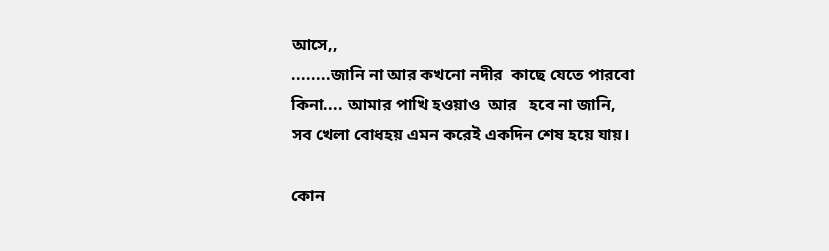আসে,,
........জানি না আর কখনো নদীর  কাছে যেতে পারবো
কিনা.... আমার পাখি হওয়াও  আর   হবে না জানি,
সব খেলা বোধহয় এমন করেই একদিন শেষ হয়ে যায়।

কোন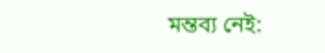মন্তব্য নেই: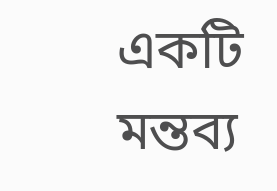একটি মন্তব্য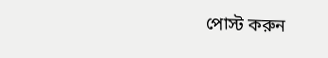পোস্ট করুন